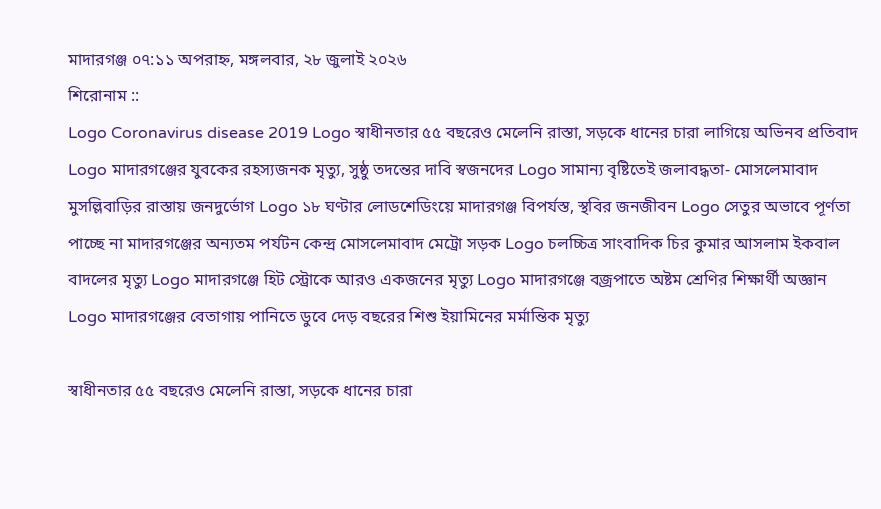মাদারগঞ্জ ০৭:১১ অপরাহ্ন, মঙ্গলবার, ২৮ জুলাই ২০২৬
শিরোনাম ::
Logo Coronavirus disease 2019 Logo স্বাধীনতার ৫৫ বছরেও মেলেনি রাস্তা, সড়কে ধানের চারা লাগিয়ে অভিনব প্রতিবাদ Logo মাদারগঞ্জের যুবকের রহস্যজনক মৃত্যু, সুষ্ঠু তদন্তের দাবি স্বজনদের Logo সামান্য বৃষ্টিতেই জলাবদ্ধতা- মোসলেমাবাদ মুসল্লিবাড়ির রাস্তায় জনদুর্ভোগ Logo ১৮ ঘণ্টার লোডশেডিংয়ে মাদারগঞ্জ বিপর্যস্ত, স্থবির জনজীবন Logo সেতুর অভাবে পূর্ণতা পাচ্ছে না মাদারগঞ্জের অন্যতম পর্যটন কেন্দ্র মোসলেমাবাদ মেট্রো সড়ক Logo চলচ্চিত্র সাংবাদিক চির কুমার আসলাম ইকবাল বাদলের মৃত্যু Logo মাদারগঞ্জে হিট স্ট্রোকে আরও একজনের মৃত্যু Logo মাদারগঞ্জে বজ্রপাতে অষ্টম শ্রেণির শিক্ষার্থী অজ্ঞান Logo মাদারগঞ্জের বেতাগায় পানিতে ডুবে দেড় বছরের শিশু ইয়ামিনের মর্মান্তিক মৃত্যু

স্বাধীনতার ৫৫ বছরেও মেলেনি রাস্তা, সড়কে ধানের চারা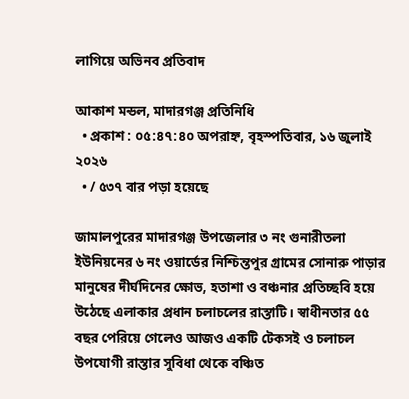লাগিয়ে অভিনব প্রতিবাদ

আকাশ মন্ডল, মাদারগঞ্জ প্রতিনিধি
  • প্রকাশ : ০৫:৪৭:৪০ অপরাহ্ন, বৃহস্পতিবার, ১৬ জুলাই ২০২৬
  • / ৫৩৭ বার পড়া হয়েছে

জামালপুরের মাদারগঞ্জ উপজেলার ৩ নং গুনারীতলা ইউনিয়নের ৬ নং ওয়ার্ডের নিশ্চিন্তপুর গ্রামের সোনারু পাড়ার মানুষের দীর্ঘদিনের ক্ষোভ, হতাশা ও বঞ্চনার প্রতিচ্ছবি হয়ে উঠেছে এলাকার প্রধান চলাচলের রাস্তাটি। স্বাধীনতার ৫৫ বছর পেরিয়ে গেলেও আজও একটি টেকসই ও চলাচল উপযোগী রাস্তার সুবিধা থেকে বঞ্চিত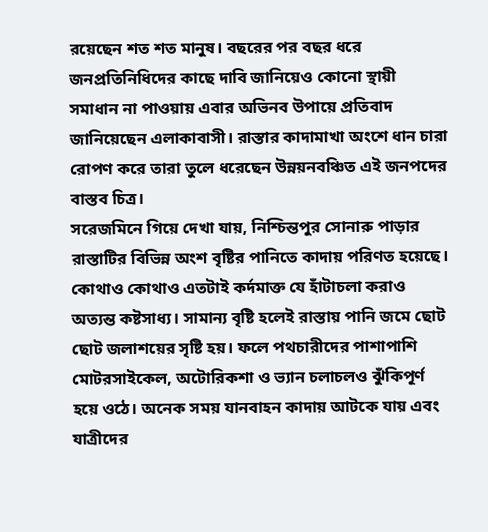রয়েছেন শত শত মানুষ। বছরের পর বছর ধরে জনপ্রতিনিধিদের কাছে দাবি জানিয়েও কোনো স্থায়ী সমাধান না পাওয়ায় এবার অভিনব উপায়ে প্রতিবাদ জানিয়েছেন এলাকাবাসী। রাস্তার কাদামাখা অংশে ধান চারা রোপণ করে তারা তুলে ধরেছেন উন্নয়নবঞ্চিত এই জনপদের বাস্তব চিত্র।
সরেজমিনে গিয়ে দেখা যায়, নিশ্চিন্তপুর সোনারু পাড়ার রাস্তাটির বিভিন্ন অংশ বৃষ্টির পানিতে কাদায় পরিণত হয়েছে। কোথাও কোথাও এতটাই কর্দমাক্ত যে হাঁটাচলা করাও অত্যন্ত কষ্টসাধ্য। সামান্য বৃষ্টি হলেই রাস্তায় পানি জমে ছোট ছোট জলাশয়ের সৃষ্টি হয়। ফলে পথচারীদের পাশাপাশি মোটরসাইকেল, অটোরিকশা ও ভ্যান চলাচলও ঝুঁকিপূর্ণ হয়ে ওঠে। অনেক সময় যানবাহন কাদায় আটকে যায় এবং যাত্রীদের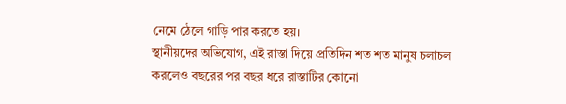নেমে ঠেলে গাড়ি পার করতে হয়।
স্থানীয়দের অভিযোগ, এই রাস্তা দিয়ে প্রতিদিন শত শত মানুষ চলাচল করলেও বছরের পর বছর ধরে রাস্তাটির কোনো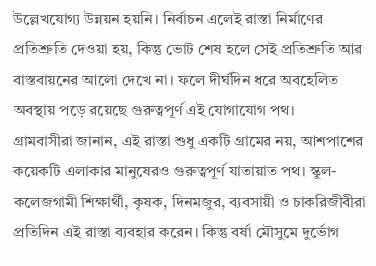উল্লেখযোগ্য উন্নয়ন হয়নি। নির্বাচন এলেই রাস্তা নির্মাণের প্রতিশ্রুতি দেওয়া হয়, কিন্তু ভোট শেষ হলে সেই প্রতিশ্রুতি আর বাস্তবায়নের আলো দেখে না। ফলে দীর্ঘদিন ধরে অবহেলিত অবস্থায় পড়ে রয়েছে গুরুত্বপূর্ণ এই যোগাযোগ পথ।
গ্রামবাসীরা জানান, এই রাস্তা শুধু একটি গ্রামের নয়, আশপাশের কয়েকটি এলাকার মানুষেরও গুরুত্বপূর্ণ যাতায়াত পথ। স্কুল-কলেজগামী শিক্ষার্থী, কৃষক, দিনমজুর, ব্যবসায়ী ও চাকরিজীবীরা প্রতিদিন এই রাস্তা ব্যবহার করেন। কিন্তু বর্ষা মৌসুমে দুর্ভোগ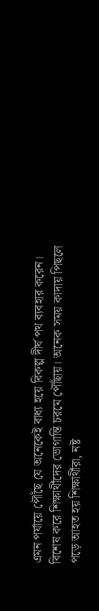এমন পর্যায়ে পৌঁছে যে অনেকেই বাধ্য হয়ে বিকল্প দীর্ঘ পথ ব্যবহার করেন। বিশেষ করে শিক্ষার্থীদের ভোগান্তি চরমে পৌঁছায়। অনেক সময় কাদায় পিছলে পড়ে আহত হয় শিক্ষার্থীরা, নষ্ট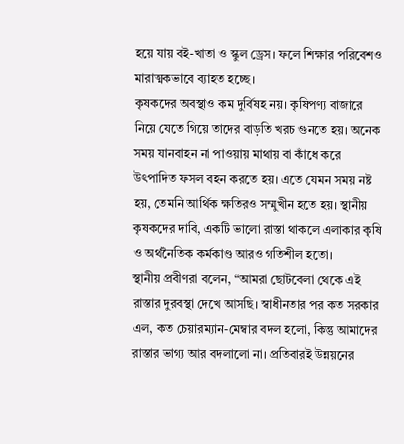হয়ে যায় বই-খাতা ও স্কুল ড্রেস। ফলে শিক্ষার পরিবেশও মারাত্মকভাবে ব্যাহত হচ্ছে।
কৃষকদের অবস্থাও কম দুর্বিষহ নয়। কৃষিপণ্য বাজারে নিয়ে যেতে গিয়ে তাদের বাড়তি খরচ গুনতে হয়। অনেক সময় যানবাহন না পাওয়ায় মাথায় বা কাঁধে করে উৎপাদিত ফসল বহন করতে হয়। এতে যেমন সময় নষ্ট হয়, তেমনি আর্থিক ক্ষতিরও সম্মুখীন হতে হয়। স্থানীয় কৃষকদের দাবি, একটি ভালো রাস্তা থাকলে এলাকার কৃষি ও অর্থনৈতিক কর্মকাণ্ড আরও গতিশীল হতো।
স্থানীয় প্রবীণরা বলেন, “আমরা ছোটবেলা থেকে এই রাস্তার দুরবস্থা দেখে আসছি। স্বাধীনতার পর কত সরকার এল, কত চেয়ারম্যান-মেম্বার বদল হলো, কিন্তু আমাদের রাস্তার ভাগ্য আর বদলালো না। প্রতিবারই উন্নয়নের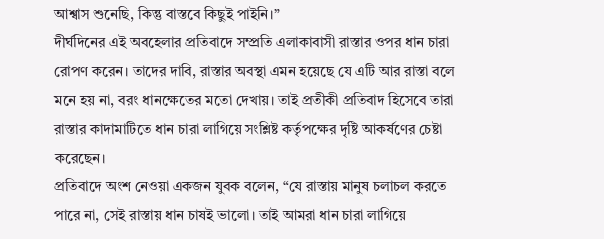আশ্বাস শুনেছি, কিন্তু বাস্তবে কিছুই পাইনি।”
দীর্ঘদিনের এই অবহেলার প্রতিবাদে সম্প্রতি এলাকাবাসী রাস্তার ওপর ধান চারা রোপণ করেন। তাদের দাবি, রাস্তার অবস্থা এমন হয়েছে যে এটি আর রাস্তা বলে মনে হয় না, বরং ধানক্ষেতের মতো দেখায়। তাই প্রতীকী প্রতিবাদ হিসেবে তারা রাস্তার কাদামাটিতে ধান চারা লাগিয়ে সংশ্লিষ্ট কর্তৃপক্ষের দৃষ্টি আকর্ষণের চেষ্টা করেছেন।
প্রতিবাদে অংশ নেওয়া একজন যুবক বলেন, “যে রাস্তায় মানুষ চলাচল করতে পারে না, সেই রাস্তায় ধান চাষই ভালো। তাই আমরা ধান চারা লাগিয়ে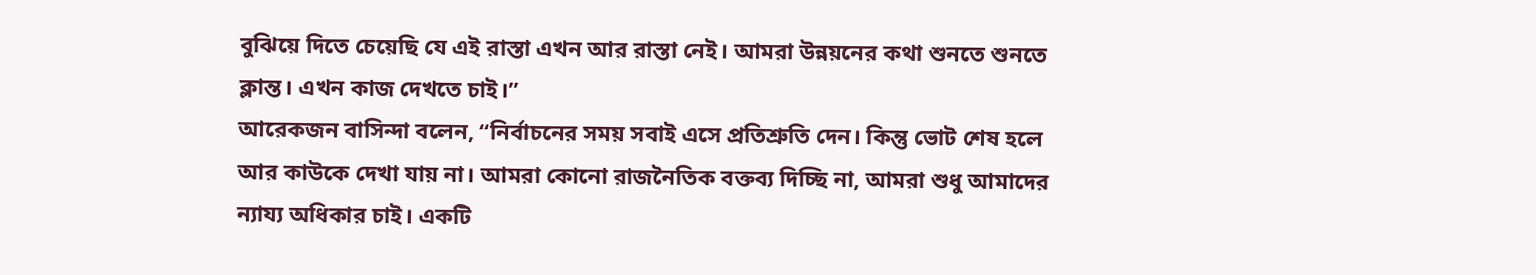বুঝিয়ে দিতে চেয়েছি যে এই রাস্তা এখন আর রাস্তা নেই। আমরা উন্নয়নের কথা শুনতে শুনতে ক্লান্ত। এখন কাজ দেখতে চাই।”
আরেকজন বাসিন্দা বলেন, “নির্বাচনের সময় সবাই এসে প্রতিশ্রুতি দেন। কিন্তু ভোট শেষ হলে আর কাউকে দেখা যায় না। আমরা কোনো রাজনৈতিক বক্তব্য দিচ্ছি না, আমরা শুধু আমাদের ন্যায্য অধিকার চাই। একটি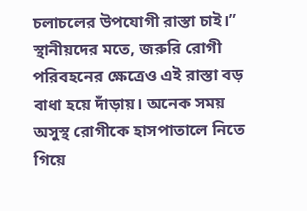চলাচলের উপযোগী রাস্তা চাই।”
স্থানীয়দের মতে, জরুরি রোগী পরিবহনের ক্ষেত্রেও এই রাস্তা বড় বাধা হয়ে দাঁড়ায়। অনেক সময় অসুস্থ রোগীকে হাসপাতালে নিতে গিয়ে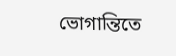ভোগান্তিতে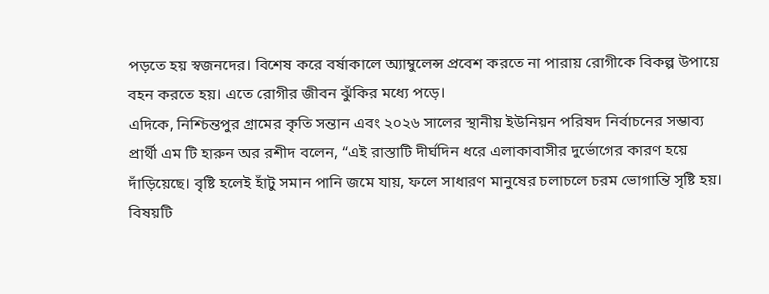পড়তে হয় স্বজনদের। বিশেষ করে বর্ষাকালে অ্যাম্বুলেন্স প্রবেশ করতে না পারায় রোগীকে বিকল্প উপায়ে বহন করতে হয়। এতে রোগীর জীবন ঝুঁকির মধ্যে পড়ে।
এদিকে, নিশ্চিন্তপুর গ্রামের কৃতি সন্তান এবং ২০২৬ সালের স্থানীয় ইউনিয়ন পরিষদ নির্বাচনের সম্ভাব্য প্রার্থী এম টি হারুন অর রশীদ বলেন, “এই রাস্তাটি দীর্ঘদিন ধরে এলাকাবাসীর দুর্ভোগের কারণ হয়ে দাঁড়িয়েছে। বৃষ্টি হলেই হাঁটু সমান পানি জমে যায়, ফলে সাধারণ মানুষের চলাচলে চরম ভোগান্তি সৃষ্টি হয়। বিষয়টি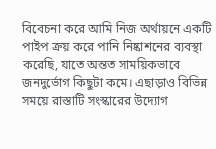বিবেচনা করে আমি নিজ অর্থায়নে একটি পাইপ ক্রয় করে পানি নিষ্কাশনের ব্যবস্থা করেছি, যাতে অন্তত সাময়িকভাবে জনদুর্ভোগ কিছুটা কমে। এছাড়াও বিভিন্ন সময়ে রাস্তাটি সংস্কারের উদ্যোগ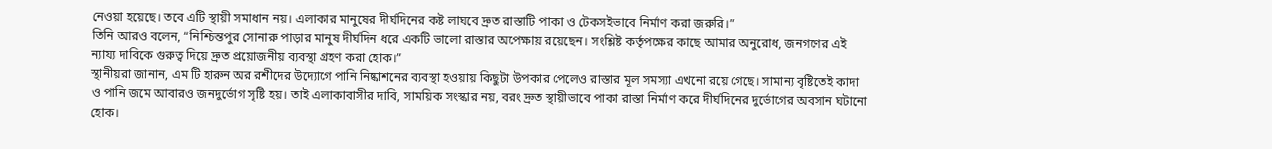নেওয়া হয়েছে। তবে এটি স্থায়ী সমাধান নয়। এলাকার মানুষের দীর্ঘদিনের কষ্ট লাঘবে দ্রুত রাস্তাটি পাকা ও টেকসইভাবে নির্মাণ করা জরুরি।”
তিনি আরও বলেন, “নিশ্চিন্তপুর সোনারু পাড়ার মানুষ দীর্ঘদিন ধরে একটি ভালো রাস্তার অপেক্ষায় রয়েছেন। সংশ্লিষ্ট কর্তৃপক্ষের কাছে আমার অনুরোধ, জনগণের এই ন্যায্য দাবিকে গুরুত্ব দিয়ে দ্রুত প্রয়োজনীয় ব্যবস্থা গ্রহণ করা হোক।”
স্থানীয়রা জানান, এম টি হারুন অর রশীদের উদ্যোগে পানি নিষ্কাশনের ব্যবস্থা হওয়ায় কিছুটা উপকার পেলেও রাস্তার মূল সমস্যা এখনো রয়ে গেছে। সামান্য বৃষ্টিতেই কাদা ও পানি জমে আবারও জনদুর্ভোগ সৃষ্টি হয়। তাই এলাকাবাসীর দাবি, সাময়িক সংস্কার নয়, বরং দ্রুত স্থায়ীভাবে পাকা রাস্তা নির্মাণ করে দীর্ঘদিনের দুর্ভোগের অবসান ঘটানো হোক।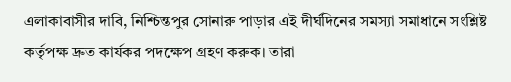এলাকাবাসীর দাবি, নিশ্চিন্তপুর সোনারু পাড়ার এই দীর্ঘদিনের সমস্যা সমাধানে সংশ্লিষ্ট কর্তৃপক্ষ দ্রুত কার্যকর পদক্ষেপ গ্রহণ করুক। তারা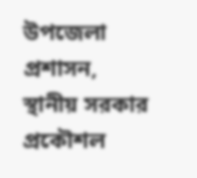উপজেলা প্রশাসন, স্থানীয় সরকার প্রকৌশল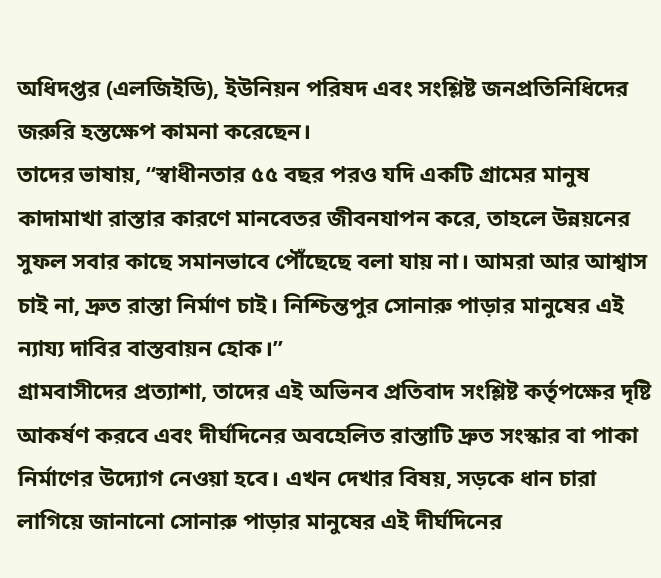অধিদপ্তর (এলজিইডি), ইউনিয়ন পরিষদ এবং সংশ্লিষ্ট জনপ্রতিনিধিদের জরুরি হস্তক্ষেপ কামনা করেছেন।
তাদের ভাষায়, “স্বাধীনতার ৫৫ বছর পরও যদি একটি গ্রামের মানুষ কাদামাখা রাস্তার কারণে মানবেতর জীবনযাপন করে, তাহলে উন্নয়নের সুফল সবার কাছে সমানভাবে পৌঁছেছে বলা যায় না। আমরা আর আশ্বাস চাই না, দ্রুত রাস্তা নির্মাণ চাই। নিশ্চিন্তপুর সোনারু পাড়ার মানুষের এই ন্যায্য দাবির বাস্তবায়ন হোক।”
গ্রামবাসীদের প্রত্যাশা, তাদের এই অভিনব প্রতিবাদ সংশ্লিষ্ট কর্তৃপক্ষের দৃষ্টি আকর্ষণ করবে এবং দীর্ঘদিনের অবহেলিত রাস্তাটি দ্রুত সংস্কার বা পাকা নির্মাণের উদ্যোগ নেওয়া হবে। এখন দেখার বিষয়, সড়কে ধান চারা লাগিয়ে জানানো সোনারু পাড়ার মানুষের এই দীর্ঘদিনের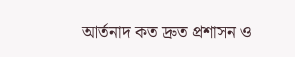আর্তনাদ কত দ্রুত প্রশাসন ও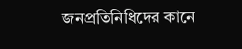জনপ্রতিনিধিদের কানে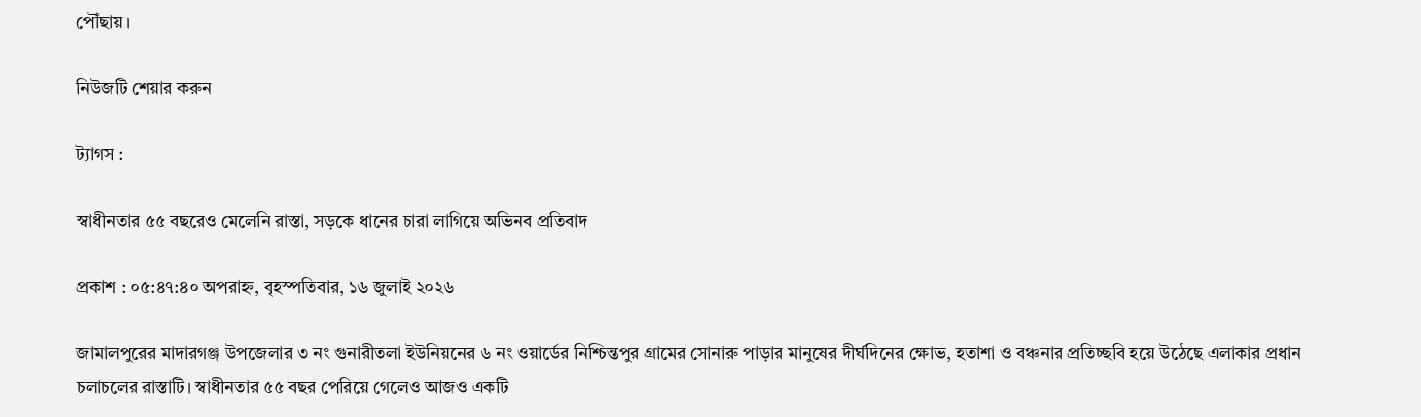পৌঁছায়।

নিউজটি শেয়ার করুন

ট্যাগস :

স্বাধীনতার ৫৫ বছরেও মেলেনি রাস্তা, সড়কে ধানের চারা লাগিয়ে অভিনব প্রতিবাদ

প্রকাশ : ০৫:৪৭:৪০ অপরাহ্ন, বৃহস্পতিবার, ১৬ জুলাই ২০২৬

জামালপুরের মাদারগঞ্জ উপজেলার ৩ নং গুনারীতলা ইউনিয়নের ৬ নং ওয়ার্ডের নিশ্চিন্তপুর গ্রামের সোনারু পাড়ার মানুষের দীর্ঘদিনের ক্ষোভ, হতাশা ও বঞ্চনার প্রতিচ্ছবি হয়ে উঠেছে এলাকার প্রধান চলাচলের রাস্তাটি। স্বাধীনতার ৫৫ বছর পেরিয়ে গেলেও আজও একটি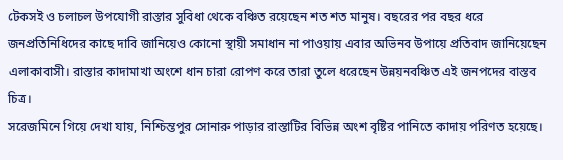টেকসই ও চলাচল উপযোগী রাস্তার সুবিধা থেকে বঞ্চিত রয়েছেন শত শত মানুষ। বছরের পর বছর ধরে জনপ্রতিনিধিদের কাছে দাবি জানিয়েও কোনো স্থায়ী সমাধান না পাওয়ায় এবার অভিনব উপায়ে প্রতিবাদ জানিয়েছেন এলাকাবাসী। রাস্তার কাদামাখা অংশে ধান চারা রোপণ করে তারা তুলে ধরেছেন উন্নয়নবঞ্চিত এই জনপদের বাস্তব চিত্র।
সরেজমিনে গিয়ে দেখা যায়, নিশ্চিন্তপুর সোনারু পাড়ার রাস্তাটির বিভিন্ন অংশ বৃষ্টির পানিতে কাদায় পরিণত হয়েছে।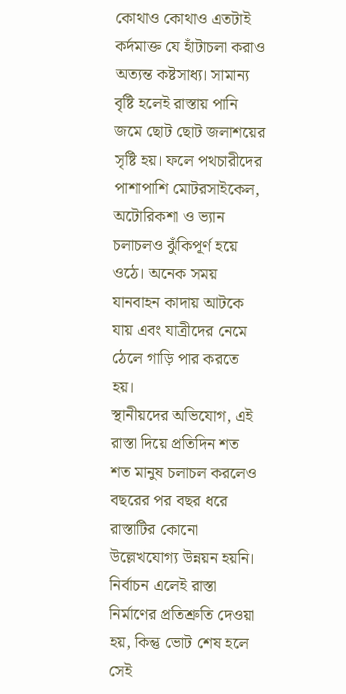কোথাও কোথাও এতটাই কর্দমাক্ত যে হাঁটাচলা করাও অত্যন্ত কষ্টসাধ্য। সামান্য বৃষ্টি হলেই রাস্তায় পানি জমে ছোট ছোট জলাশয়ের সৃষ্টি হয়। ফলে পথচারীদের পাশাপাশি মোটরসাইকেল, অটোরিকশা ও ভ্যান চলাচলও ঝুঁকিপূর্ণ হয়ে ওঠে। অনেক সময় যানবাহন কাদায় আটকে যায় এবং যাত্রীদের নেমে ঠেলে গাড়ি পার করতে হয়।
স্থানীয়দের অভিযোগ, এই রাস্তা দিয়ে প্রতিদিন শত শত মানুষ চলাচল করলেও বছরের পর বছর ধরে রাস্তাটির কোনো উল্লেখযোগ্য উন্নয়ন হয়নি। নির্বাচন এলেই রাস্তা নির্মাণের প্রতিশ্রুতি দেওয়া হয়, কিন্তু ভোট শেষ হলে সেই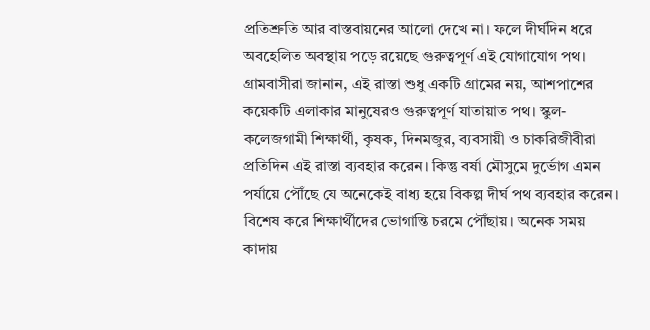প্রতিশ্রুতি আর বাস্তবায়নের আলো দেখে না। ফলে দীর্ঘদিন ধরে অবহেলিত অবস্থায় পড়ে রয়েছে গুরুত্বপূর্ণ এই যোগাযোগ পথ।
গ্রামবাসীরা জানান, এই রাস্তা শুধু একটি গ্রামের নয়, আশপাশের কয়েকটি এলাকার মানুষেরও গুরুত্বপূর্ণ যাতায়াত পথ। স্কুল-কলেজগামী শিক্ষার্থী, কৃষক, দিনমজুর, ব্যবসায়ী ও চাকরিজীবীরা প্রতিদিন এই রাস্তা ব্যবহার করেন। কিন্তু বর্ষা মৌসুমে দুর্ভোগ এমন পর্যায়ে পৌঁছে যে অনেকেই বাধ্য হয়ে বিকল্প দীর্ঘ পথ ব্যবহার করেন। বিশেষ করে শিক্ষার্থীদের ভোগান্তি চরমে পৌঁছায়। অনেক সময় কাদায়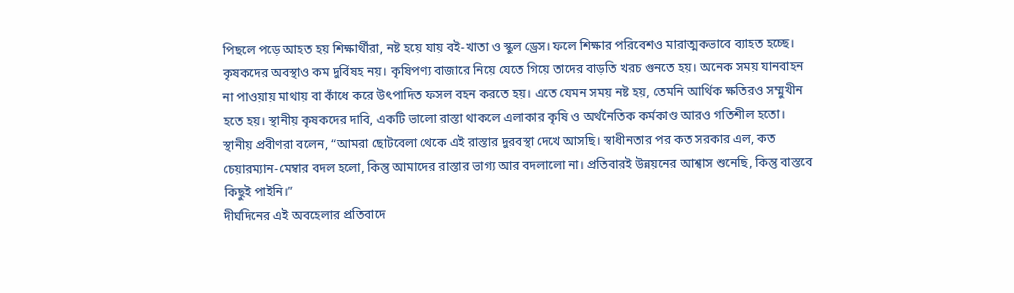পিছলে পড়ে আহত হয় শিক্ষার্থীরা, নষ্ট হয়ে যায় বই-খাতা ও স্কুল ড্রেস। ফলে শিক্ষার পরিবেশও মারাত্মকভাবে ব্যাহত হচ্ছে।
কৃষকদের অবস্থাও কম দুর্বিষহ নয়। কৃষিপণ্য বাজারে নিয়ে যেতে গিয়ে তাদের বাড়তি খরচ গুনতে হয়। অনেক সময় যানবাহন না পাওয়ায় মাথায় বা কাঁধে করে উৎপাদিত ফসল বহন করতে হয়। এতে যেমন সময় নষ্ট হয়, তেমনি আর্থিক ক্ষতিরও সম্মুখীন হতে হয়। স্থানীয় কৃষকদের দাবি, একটি ভালো রাস্তা থাকলে এলাকার কৃষি ও অর্থনৈতিক কর্মকাণ্ড আরও গতিশীল হতো।
স্থানীয় প্রবীণরা বলেন, “আমরা ছোটবেলা থেকে এই রাস্তার দুরবস্থা দেখে আসছি। স্বাধীনতার পর কত সরকার এল, কত চেয়ারম্যান-মেম্বার বদল হলো, কিন্তু আমাদের রাস্তার ভাগ্য আর বদলালো না। প্রতিবারই উন্নয়নের আশ্বাস শুনেছি, কিন্তু বাস্তবে কিছুই পাইনি।”
দীর্ঘদিনের এই অবহেলার প্রতিবাদে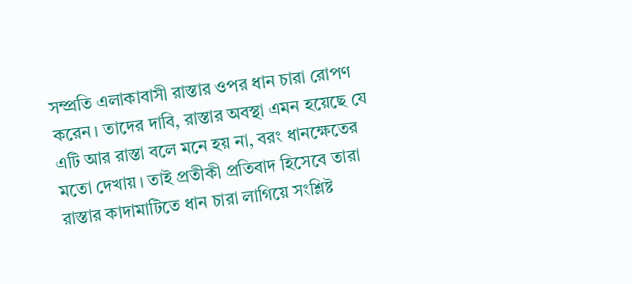সম্প্রতি এলাকাবাসী রাস্তার ওপর ধান চারা রোপণ করেন। তাদের দাবি, রাস্তার অবস্থা এমন হয়েছে যে এটি আর রাস্তা বলে মনে হয় না, বরং ধানক্ষেতের মতো দেখায়। তাই প্রতীকী প্রতিবাদ হিসেবে তারা রাস্তার কাদামাটিতে ধান চারা লাগিয়ে সংশ্লিষ্ট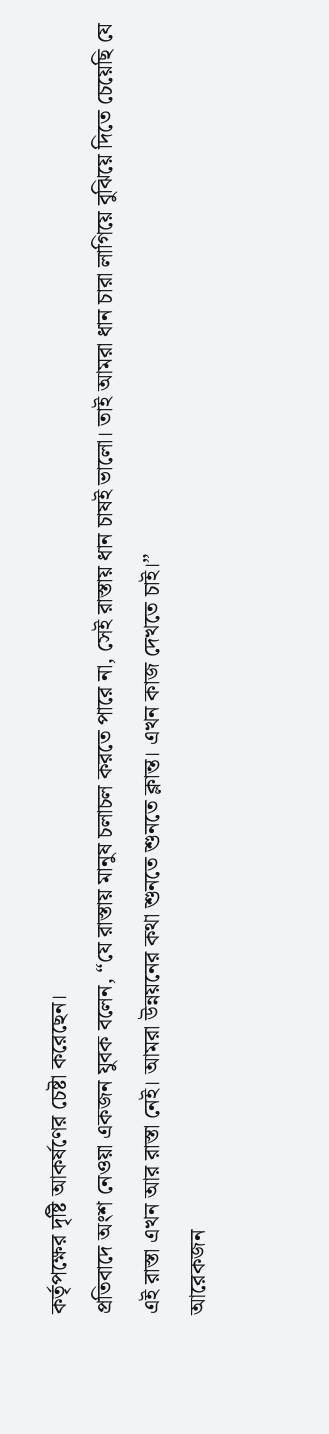কর্তৃপক্ষের দৃষ্টি আকর্ষণের চেষ্টা করেছেন।
প্রতিবাদে অংশ নেওয়া একজন যুবক বলেন, “যে রাস্তায় মানুষ চলাচল করতে পারে না, সেই রাস্তায় ধান চাষই ভালো। তাই আমরা ধান চারা লাগিয়ে বুঝিয়ে দিতে চেয়েছি যে এই রাস্তা এখন আর রাস্তা নেই। আমরা উন্নয়নের কথা শুনতে শুনতে ক্লান্ত। এখন কাজ দেখতে চাই।”
আরেকজন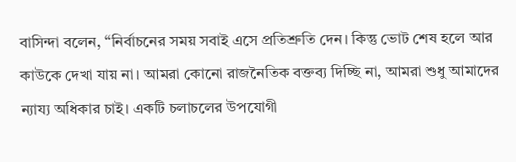বাসিন্দা বলেন, “নির্বাচনের সময় সবাই এসে প্রতিশ্রুতি দেন। কিন্তু ভোট শেষ হলে আর কাউকে দেখা যায় না। আমরা কোনো রাজনৈতিক বক্তব্য দিচ্ছি না, আমরা শুধু আমাদের ন্যায্য অধিকার চাই। একটি চলাচলের উপযোগী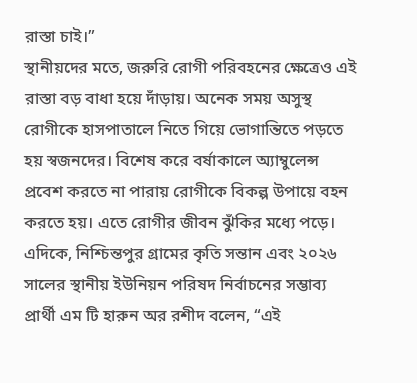রাস্তা চাই।”
স্থানীয়দের মতে, জরুরি রোগী পরিবহনের ক্ষেত্রেও এই রাস্তা বড় বাধা হয়ে দাঁড়ায়। অনেক সময় অসুস্থ রোগীকে হাসপাতালে নিতে গিয়ে ভোগান্তিতে পড়তে হয় স্বজনদের। বিশেষ করে বর্ষাকালে অ্যাম্বুলেন্স প্রবেশ করতে না পারায় রোগীকে বিকল্প উপায়ে বহন করতে হয়। এতে রোগীর জীবন ঝুঁকির মধ্যে পড়ে।
এদিকে, নিশ্চিন্তপুর গ্রামের কৃতি সন্তান এবং ২০২৬ সালের স্থানীয় ইউনিয়ন পরিষদ নির্বাচনের সম্ভাব্য প্রার্থী এম টি হারুন অর রশীদ বলেন, “এই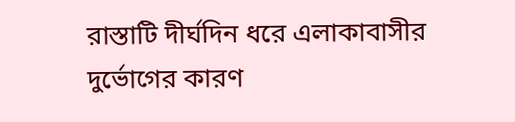রাস্তাটি দীর্ঘদিন ধরে এলাকাবাসীর দুর্ভোগের কারণ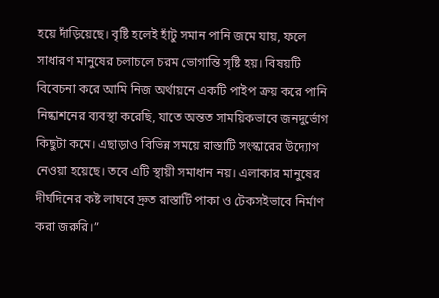হয়ে দাঁড়িয়েছে। বৃষ্টি হলেই হাঁটু সমান পানি জমে যায়, ফলে সাধারণ মানুষের চলাচলে চরম ভোগান্তি সৃষ্টি হয়। বিষয়টি বিবেচনা করে আমি নিজ অর্থায়নে একটি পাইপ ক্রয় করে পানি নিষ্কাশনের ব্যবস্থা করেছি, যাতে অন্তত সাময়িকভাবে জনদুর্ভোগ কিছুটা কমে। এছাড়াও বিভিন্ন সময়ে রাস্তাটি সংস্কারের উদ্যোগ নেওয়া হয়েছে। তবে এটি স্থায়ী সমাধান নয়। এলাকার মানুষের দীর্ঘদিনের কষ্ট লাঘবে দ্রুত রাস্তাটি পাকা ও টেকসইভাবে নির্মাণ করা জরুরি।”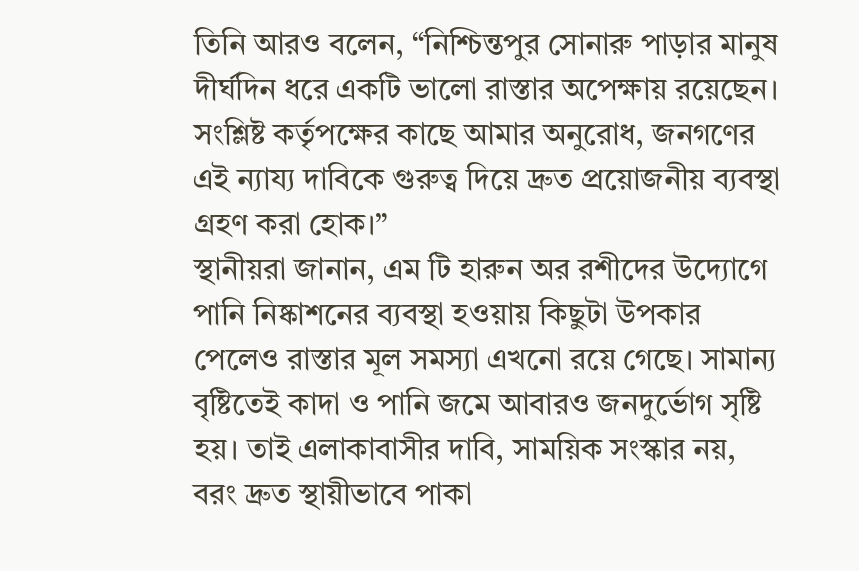তিনি আরও বলেন, “নিশ্চিন্তপুর সোনারু পাড়ার মানুষ দীর্ঘদিন ধরে একটি ভালো রাস্তার অপেক্ষায় রয়েছেন। সংশ্লিষ্ট কর্তৃপক্ষের কাছে আমার অনুরোধ, জনগণের এই ন্যায্য দাবিকে গুরুত্ব দিয়ে দ্রুত প্রয়োজনীয় ব্যবস্থা গ্রহণ করা হোক।”
স্থানীয়রা জানান, এম টি হারুন অর রশীদের উদ্যোগে পানি নিষ্কাশনের ব্যবস্থা হওয়ায় কিছুটা উপকার পেলেও রাস্তার মূল সমস্যা এখনো রয়ে গেছে। সামান্য বৃষ্টিতেই কাদা ও পানি জমে আবারও জনদুর্ভোগ সৃষ্টি হয়। তাই এলাকাবাসীর দাবি, সাময়িক সংস্কার নয়, বরং দ্রুত স্থায়ীভাবে পাকা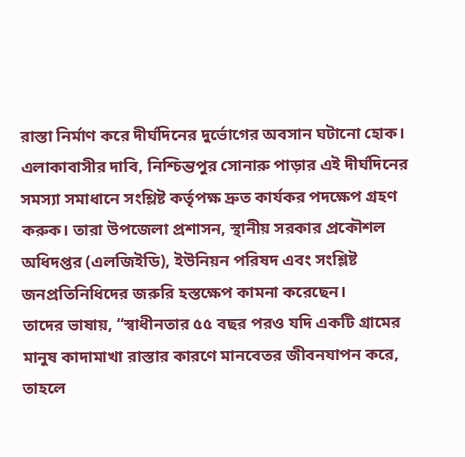রাস্তা নির্মাণ করে দীর্ঘদিনের দুর্ভোগের অবসান ঘটানো হোক।
এলাকাবাসীর দাবি, নিশ্চিন্তপুর সোনারু পাড়ার এই দীর্ঘদিনের সমস্যা সমাধানে সংশ্লিষ্ট কর্তৃপক্ষ দ্রুত কার্যকর পদক্ষেপ গ্রহণ করুক। তারা উপজেলা প্রশাসন, স্থানীয় সরকার প্রকৌশল অধিদপ্তর (এলজিইডি), ইউনিয়ন পরিষদ এবং সংশ্লিষ্ট জনপ্রতিনিধিদের জরুরি হস্তক্ষেপ কামনা করেছেন।
তাদের ভাষায়, “স্বাধীনতার ৫৫ বছর পরও যদি একটি গ্রামের মানুষ কাদামাখা রাস্তার কারণে মানবেতর জীবনযাপন করে, তাহলে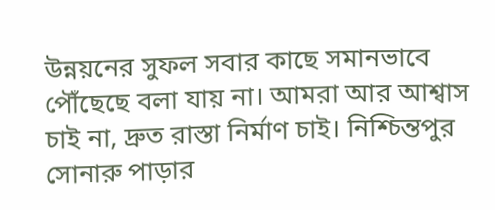উন্নয়নের সুফল সবার কাছে সমানভাবে পৌঁছেছে বলা যায় না। আমরা আর আশ্বাস চাই না, দ্রুত রাস্তা নির্মাণ চাই। নিশ্চিন্তপুর সোনারু পাড়ার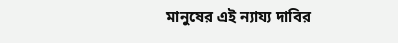মানুষের এই ন্যায্য দাবির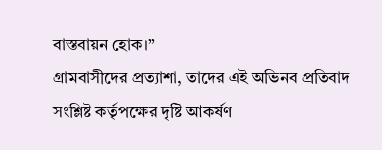বাস্তবায়ন হোক।”
গ্রামবাসীদের প্রত্যাশা, তাদের এই অভিনব প্রতিবাদ সংশ্লিষ্ট কর্তৃপক্ষের দৃষ্টি আকর্ষণ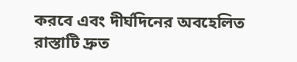করবে এবং দীর্ঘদিনের অবহেলিত রাস্তাটি দ্রুত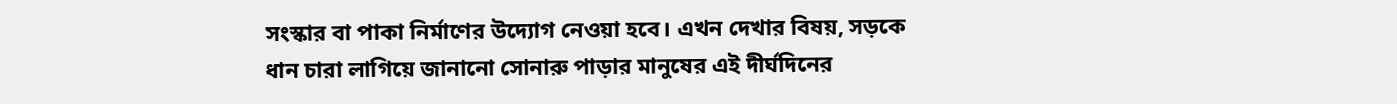সংস্কার বা পাকা নির্মাণের উদ্যোগ নেওয়া হবে। এখন দেখার বিষয়, সড়কে ধান চারা লাগিয়ে জানানো সোনারু পাড়ার মানুষের এই দীর্ঘদিনের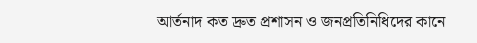আর্তনাদ কত দ্রুত প্রশাসন ও জনপ্রতিনিধিদের কানে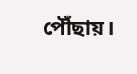পৌঁছায়।